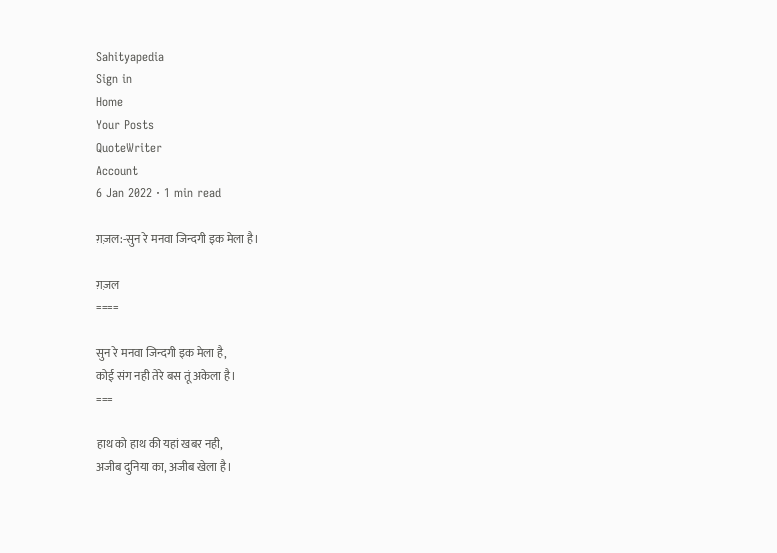Sahityapedia
Sign in
Home
Your Posts
QuoteWriter
Account
6 Jan 2022 · 1 min read

ग़ज़ल:-सुन रे मनवा जिन्दगी इक मेला है।

ग़ज़ल
====

सुन रे मनवा जिन्दगी इक मेला है,
कोई संग नही तेरे बस तूं अकेला है।
===

हाथ को हाथ की यहां खबर नही,
अजीब दुनिया का, अजीब खेला है।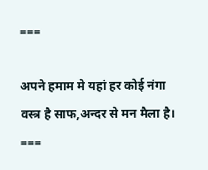===

अपने हमाम मे यहां हर कोई नंगा
वस्त्र है साफ,अन्दर से मन मैला है।
===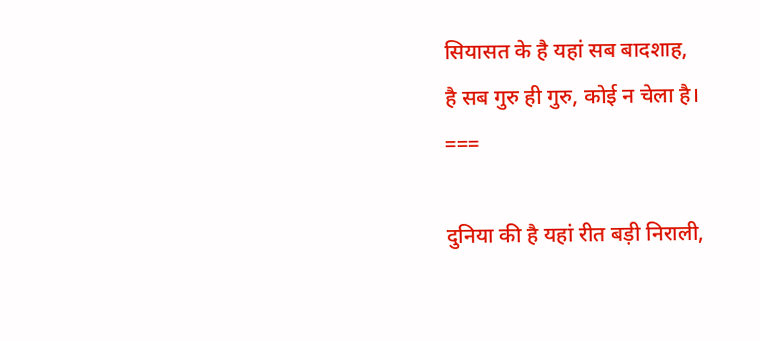सियासत के है यहां सब बादशाह,
है सब गुरु ही गुरु, कोई न चेला है।
===

दुनिया की है यहां रीत बड़ी निराली,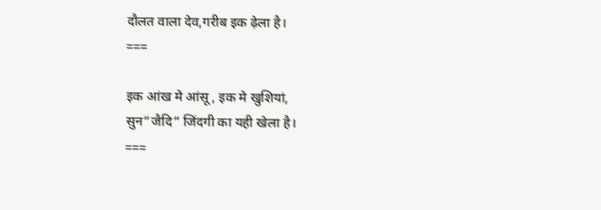दौलत वाला देव,गरीब इक ढ़ेला है।
===

इक आंख मे आंसू, इक मे खुशियां,
सुन”जैदि” जिंदगी का यही खेला है।
===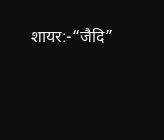शायर:-“जैदि”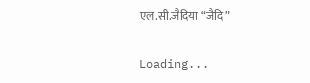एल.सी.जैदिया “जैदि”

Loading...